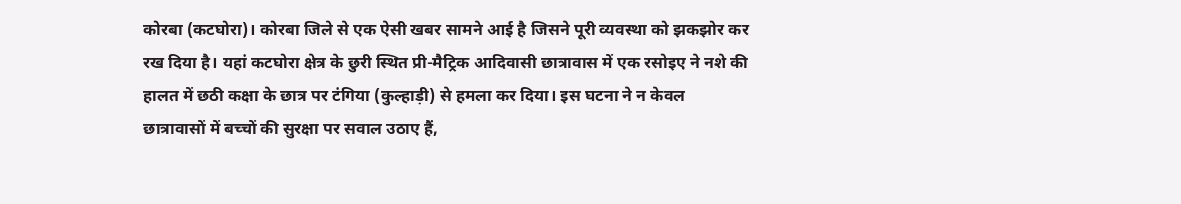कोरबा (कटघोरा)। कोरबा जिले से एक ऐसी खबर सामने आई है जिसने पूरी व्यवस्था को झकझोर कर रख दिया है। यहां कटघोरा क्षेत्र के छुरी स्थित प्री-मैट्रिक आदिवासी छात्रावास में एक रसोइए ने नशे की हालत में छठी कक्षा के छात्र पर टंगिया (कुल्हाड़ी) से हमला कर दिया। इस घटना ने न केवल छात्रावासों में बच्चों की सुरक्षा पर सवाल उठाए हैं,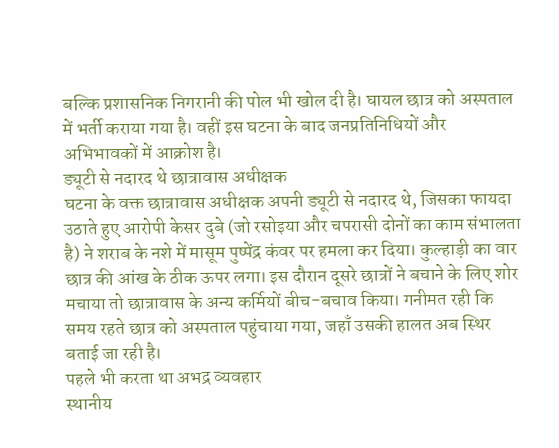बल्कि प्रशासनिक निगरानी की पोल भी खोल दी है। घायल छात्र को अस्पताल में भर्ती कराया गया है। वहीं इस घटना के बाद जनप्रतिनिधियों और अभिभावकों में आक्रोश है।
ड्यूटी से नदारद थे छात्रावास अधीक्षक
घटना के वक्त छात्रावास अधीक्षक अपनी ड्यूटी से नदारद थे, जिसका फायदा उठाते हुए आरोपी केसर दुबे (जो रसोइया और चपरासी दोनों का काम संभालता है) ने शराब के नशे में मासूम पुष्पेंद्र कंवर पर हमला कर दिया। कुल्हाड़ी का वार छात्र की आंख के ठीक ऊपर लगा। इस दौरान दूसरे छात्रों ने बचाने के लिए शोर मचाया तो छात्रावास के अन्य कर्मियों बीच-बचाव किया। गनीमत रही कि समय रहते छात्र को अस्पताल पहुंचाया गया, जहाँ उसकी हालत अब स्थिर बताई जा रही है।
पहले भी करता था अभद्र व्यवहार
स्थानीय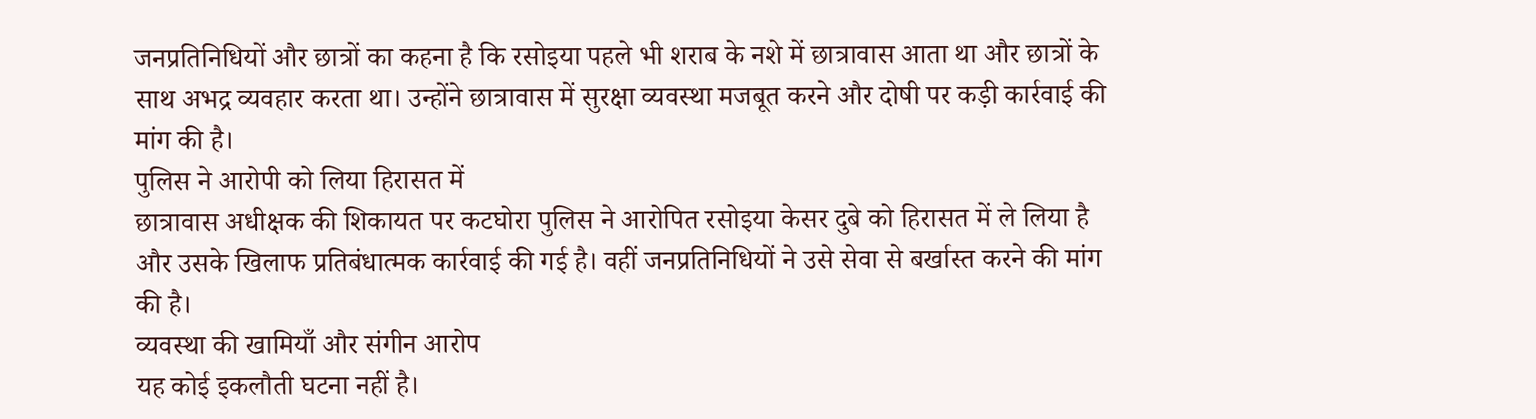जनप्रतिनिधियों और छात्रों का कहना है कि रसोइया पहले भी शराब के नशे में छात्रावास आता था और छात्रों के साथ अभद्र व्यवहार करता था। उन्होंने छात्रावास में सुरक्षा व्यवस्था मजबूत करने और दोषी पर कड़ी कार्रवाई की मांग की है।
पुलिस ने आरोपी को लिया हिरासत में
छात्रावास अधीक्षक की शिकायत पर कटघोरा पुलिस ने आरोपित रसोइया केसर दुबे को हिरासत में ले लिया है और उसके खिलाफ प्रतिबंधात्मक कार्रवाई की गई है। वहीं जनप्रतिनिधियों ने उसे सेवा से बर्खास्त करने की मांग की है।
व्यवस्था की खामियाँ और संगीन आरोप
यह कोई इकलौती घटना नहीं है।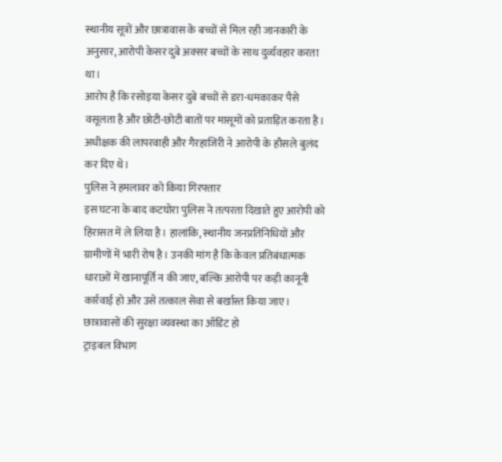स्थानीय सूत्रों और छात्रावास के बच्चों से मिल रही जानकारी के अनुसार, आरोपी केसर दुबे अक्सर बच्चों के साथ दुर्व्यवहार करता था।
आरोप है कि रसोइया केसर दुबे बच्चों से डरा-धमकाकर पैसे वसूलता है और छोटी-छोटी बातों पर मासूमों को प्रताड़ित करता है। अधीक्षक की लापरवाही और गैरहाजिरी ने आरोपी के हौसले बुलंद कर दिए थे।
पुलिस ने हमलावर को किया गिरफ्तार
इस घटना के बाद कटघोरा पुलिस ने तत्परता दिखाते हुए आरोपी को हिरासत में ले लिया है। हालांकि, स्थानीय जनप्रतिनिधियों और ग्रामीणों में भारी रोष है। उनकी मांग है कि केवल प्रतिबंधात्मक धाराओं में खानापूर्ति न की जाए, बल्कि आरोपी पर कड़ी कानूनी कार्रवाई हो और उसे तत्काल सेवा से बर्खास्त किया जाए।
छात्रावासों की सुरक्षा व्यवस्था का ऑडिट हो
ट्राइबल विभाग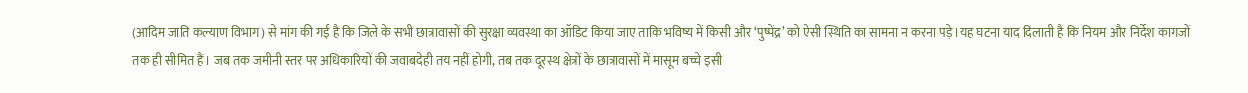(आदिम जाति कल्याण विभाग) से मांग की गई है कि जिले के सभी छात्रावासों की सुरक्षा व्यवस्था का ऑडिट किया जाए ताकि भविष्य में किसी और ‘पुष्पेंद्र’ को ऐसी स्थिति का सामना न करना पड़े।यह घटना याद दिलाती है कि नियम और निर्देश कागजों तक ही सीमित हैं। जब तक जमीनी स्तर पर अधिकारियों की जवाबदेही तय नहीं होगी, तब तक दूरस्थ क्षेत्रों के छात्रावासों में मासूम बच्चे इसी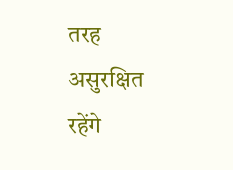तरह असुरक्षित रहेंगे